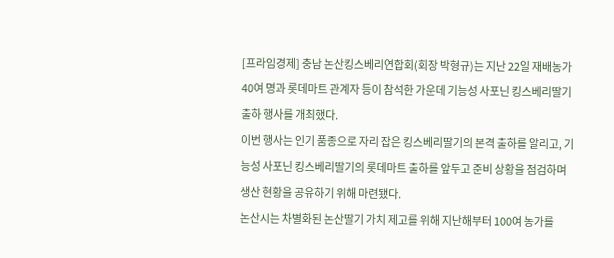[프라임경제] 충남 논산킹스베리연합회(회장 박형규)는 지난 22일 재배농가 40여 명과 롯데마트 관계자 등이 참석한 가운데 기능성 사포닌 킹스베리딸기 출하 행사를 개최했다.
이번 행사는 인기 품종으로 자리 잡은 킹스베리딸기의 본격 출하를 알리고, 기능성 사포닌 킹스베리딸기의 롯데마트 출하를 앞두고 준비 상황을 점검하며 생산 현황을 공유하기 위해 마련됐다.
논산시는 차별화된 논산딸기 가치 제고를 위해 지난해부터 100여 농가를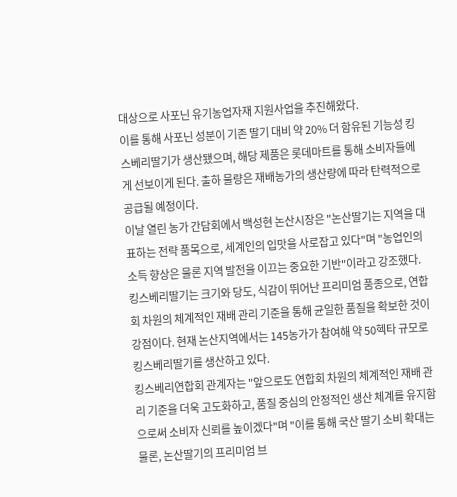대상으로 사포닌 유기농업자재 지원사업을 추진해왔다.
이를 통해 사포닌 성분이 기존 딸기 대비 약 20% 더 함유된 기능성 킹스베리딸기가 생산됐으며, 해당 제품은 롯데마트를 통해 소비자들에게 선보이게 된다. 출하 물량은 재배농가의 생산량에 따라 탄력적으로 공급될 예정이다.
이날 열린 농가 간담회에서 백성현 논산시장은 "논산딸기는 지역을 대표하는 전략 품목으로, 세계인의 입맛을 사로잡고 있다"며 "농업인의 소득 향상은 물론 지역 발전을 이끄는 중요한 기반"이라고 강조했다.
킹스베리딸기는 크기와 당도, 식감이 뛰어난 프리미엄 품종으로, 연합회 차원의 체계적인 재배 관리 기준을 통해 균일한 품질을 확보한 것이 강점이다. 현재 논산지역에서는 145농가가 참여해 약 50헥타 규모로 킹스베리딸기를 생산하고 있다.
킹스베리연합회 관계자는 "앞으로도 연합회 차원의 체계적인 재배 관리 기준을 더욱 고도화하고, 품질 중심의 안정적인 생산 체계를 유지함으로써 소비자 신뢰를 높이겠다"며 "이를 통해 국산 딸기 소비 확대는 물론, 논산딸기의 프리미엄 브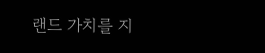랜드 가치를 지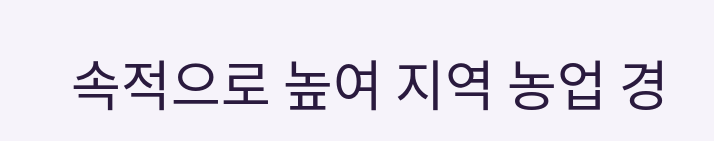속적으로 높여 지역 농업 경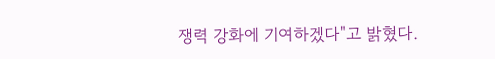쟁력 강화에 기여하겠다"고 밝혔다.